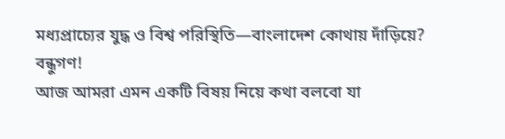মধ্যপ্রাচ্যের যুদ্ধ ও বিশ্ব পরিস্থিতি—বাংলাদেশ কোথায় দাঁড়িয়ে?
বন্ধুগণ!
আজ আমরা এমন একটি বিষয় নিয়ে কথা বলবো যা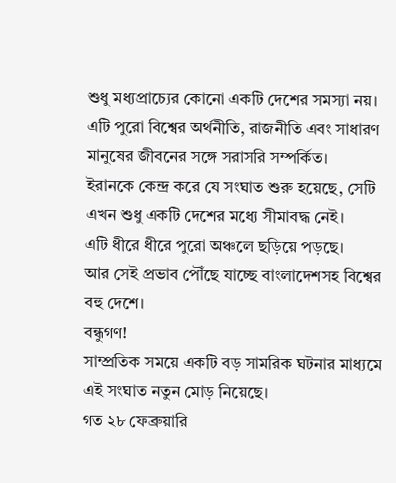শুধু মধ্যপ্রাচ্যের কোনো একটি দেশের সমস্যা নয়।
এটি পুরো বিশ্বের অর্থনীতি, রাজনীতি এবং সাধারণ মানুষের জীবনের সঙ্গে সরাসরি সম্পর্কিত।
ইরানকে কেন্দ্র করে যে সংঘাত শুরু হয়েছে, সেটি এখন শুধু একটি দেশের মধ্যে সীমাবদ্ধ নেই।
এটি ধীরে ধীরে পুরো অঞ্চলে ছড়িয়ে পড়ছে।
আর সেই প্রভাব পৌঁছে যাচ্ছে বাংলাদেশসহ বিশ্বের বহু দেশে।
বন্ধুগণ!
সাম্প্রতিক সময়ে একটি বড় সামরিক ঘটনার মাধ্যমে এই সংঘাত নতুন মোড় নিয়েছে।
গত ২৮ ফেব্রুয়ারি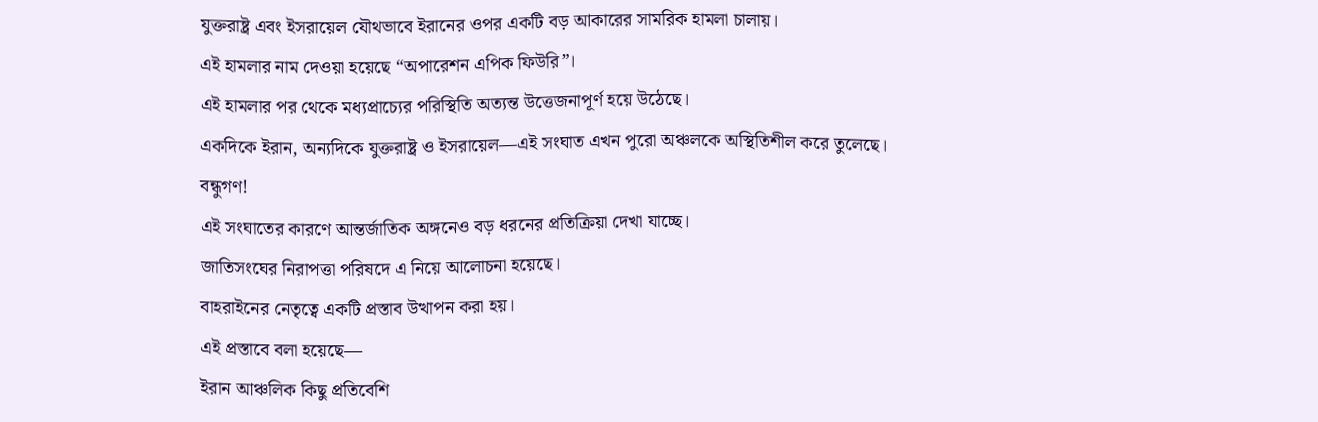যুক্তরাষ্ট্র এবং ইসরায়েল যৌথভাবে ইরানের ওপর একটি বড় আকারের সামরিক হামলা চালায়।
এই হামলার নাম দেওয়া হয়েছে “অপারেশন এপিক ফিউরি”।
এই হামলার পর থেকে মধ্যপ্রাচ্যের পরিস্থিতি অত্যন্ত উত্তেজনাপূর্ণ হয়ে উঠেছে।
একদিকে ইরান, অন্যদিকে যুক্তরাষ্ট্র ও ইসরায়েল—এই সংঘাত এখন পুরো অঞ্চলকে অস্থিতিশীল করে তুলেছে।
বন্ধুগণ!
এই সংঘাতের কারণে আন্তর্জাতিক অঙ্গনেও বড় ধরনের প্রতিক্রিয়া দেখা যাচ্ছে।
জাতিসংঘের নিরাপত্তা পরিষদে এ নিয়ে আলোচনা হয়েছে।
বাহরাইনের নেতৃত্বে একটি প্রস্তাব উত্থাপন করা হয়।
এই প্রস্তাবে বলা হয়েছে—
ইরান আঞ্চলিক কিছু প্রতিবেশি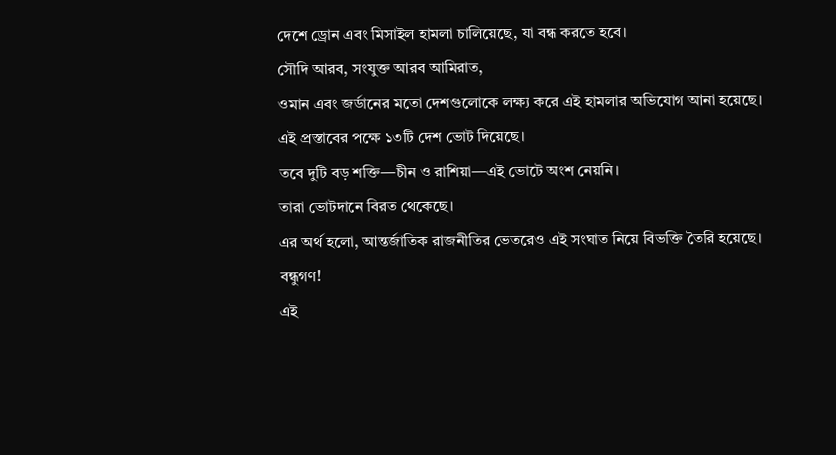দেশে ড্রোন এবং মিসাইল হামলা চালিয়েছে, যা বন্ধ করতে হবে।
সৌদি আরব, সংযুক্ত আরব আমিরাত,
ওমান এবং জর্ডানের মতো দেশগুলোকে লক্ষ্য করে এই হামলার অভিযোগ আনা হয়েছে।
এই প্রস্তাবের পক্ষে ১৩টি দেশ ভোট দিয়েছে।
তবে দুটি বড় শক্তি—চীন ও রাশিয়া—এই ভোটে অংশ নেয়নি।
তারা ভোটদানে বিরত থেকেছে।
এর অর্থ হলো, আন্তর্জাতিক রাজনীতির ভেতরেও এই সংঘাত নিয়ে বিভক্তি তৈরি হয়েছে।
বন্ধুগণ!
এই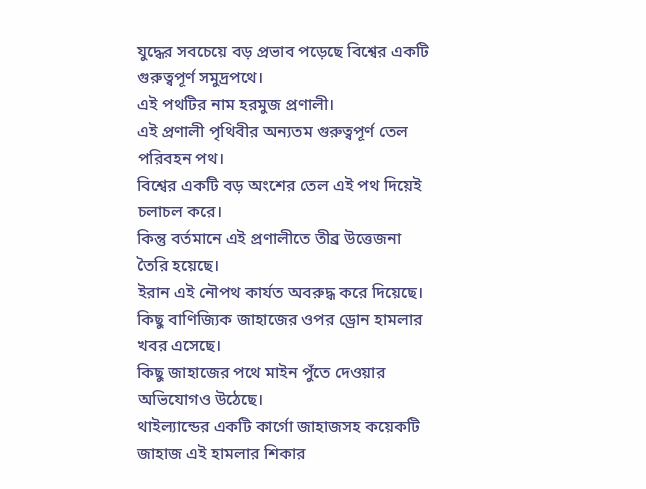যুদ্ধের সবচেয়ে বড় প্রভাব পড়েছে বিশ্বের একটি গুরুত্বপূর্ণ সমুদ্রপথে।
এই পথটির নাম হরমুজ প্রণালী।
এই প্রণালী পৃথিবীর অন্যতম গুরুত্বপূর্ণ তেল পরিবহন পথ।
বিশ্বের একটি বড় অংশের তেল এই পথ দিয়েই চলাচল করে।
কিন্তু বর্তমানে এই প্রণালীতে তীব্র উত্তেজনা তৈরি হয়েছে।
ইরান এই নৌপথ কার্যত অবরুদ্ধ করে দিয়েছে।
কিছু বাণিজ্যিক জাহাজের ওপর ড্রোন হামলার খবর এসেছে।
কিছু জাহাজের পথে মাইন পুঁতে দেওয়ার অভিযোগও উঠেছে।
থাইল্যান্ডের একটি কার্গো জাহাজসহ কয়েকটি জাহাজ এই হামলার শিকার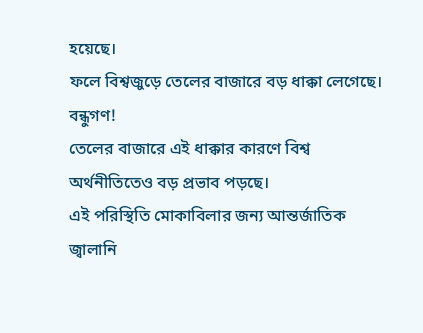হয়েছে।
ফলে বিশ্বজুড়ে তেলের বাজারে বড় ধাক্কা লেগেছে।
বন্ধুগণ!
তেলের বাজারে এই ধাক্কার কারণে বিশ্ব অর্থনীতিতেও বড় প্রভাব পড়ছে।
এই পরিস্থিতি মোকাবিলার জন্য আন্তর্জাতিক জ্বালানি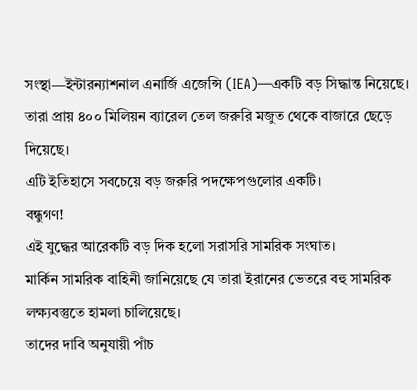সংস্থা—ইন্টারন্যাশনাল এনার্জি এজেন্সি (IEA)—একটি বড় সিদ্ধান্ত নিয়েছে।
তারা প্রায় ৪০০ মিলিয়ন ব্যারেল তেল জরুরি মজুত থেকে বাজারে ছেড়ে দিয়েছে।
এটি ইতিহাসে সবচেয়ে বড় জরুরি পদক্ষেপগুলোর একটি।
বন্ধুগণ!
এই যুদ্ধের আরেকটি বড় দিক হলো সরাসরি সামরিক সংঘাত।
মার্কিন সামরিক বাহিনী জানিয়েছে যে তারা ইরানের ভেতরে বহু সামরিক লক্ষ্যবস্তুতে হামলা চালিয়েছে।
তাদের দাবি অনুযায়ী পাঁচ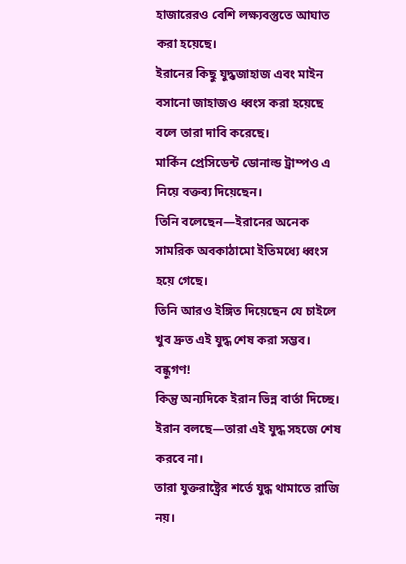হাজারেরও বেশি লক্ষ্যবস্তুতে আঘাত করা হয়েছে।
ইরানের কিছু যুদ্ধজাহাজ এবং মাইন বসানো জাহাজও ধ্বংস করা হয়েছে বলে তারা দাবি করেছে।
মার্কিন প্রেসিডেন্ট ডোনাল্ড ট্রাম্পও এ নিয়ে বক্তব্য দিয়েছেন।
তিনি বলেছেন—ইরানের অনেক সামরিক অবকাঠামো ইতিমধ্যে ধ্বংস হয়ে গেছে।
তিনি আরও ইঙ্গিত দিয়েছেন যে চাইলে খুব দ্রুত এই যুদ্ধ শেষ করা সম্ভব।
বন্ধুগণ!
কিন্তু অন্যদিকে ইরান ভিন্ন বার্তা দিচ্ছে।
ইরান বলছে—তারা এই যুদ্ধ সহজে শেষ করবে না।
তারা যুক্তরাষ্ট্রের শর্তে যুদ্ধ থামাতে রাজি নয়।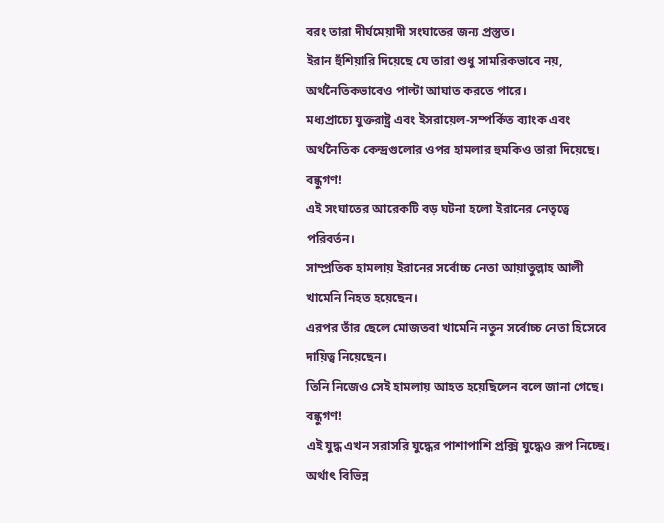বরং তারা দীর্ঘমেয়াদী সংঘাতের জন্য প্রস্তুত।
ইরান হুঁশিয়ারি দিয়েছে যে তারা শুধু সামরিকভাবে নয়, অর্থনৈতিকভাবেও পাল্টা আঘাত করতে পারে।
মধ্যপ্রাচ্যে যুক্তরাষ্ট্র এবং ইসরায়েল-সম্পর্কিত ব্যাংক এবং অর্থনৈতিক কেন্দ্রগুলোর ওপর হামলার হুমকিও তারা দিয়েছে।
বন্ধুগণ!
এই সংঘাতের আরেকটি বড় ঘটনা হলো ইরানের নেতৃত্বে পরিবর্তন।
সাম্প্রতিক হামলায় ইরানের সর্বোচ্চ নেতা আয়াতুল্লাহ আলী খামেনি নিহত হয়েছেন।
এরপর তাঁর ছেলে মোজতবা খামেনি নতুন সর্বোচ্চ নেতা হিসেবে দায়িত্ব নিয়েছেন।
তিনি নিজেও সেই হামলায় আহত হয়েছিলেন বলে জানা গেছে।
বন্ধুগণ!
এই যুদ্ধ এখন সরাসরি যুদ্ধের পাশাপাশি প্রক্সি যুদ্ধেও রূপ নিচ্ছে।
অর্থাৎ বিভিন্ন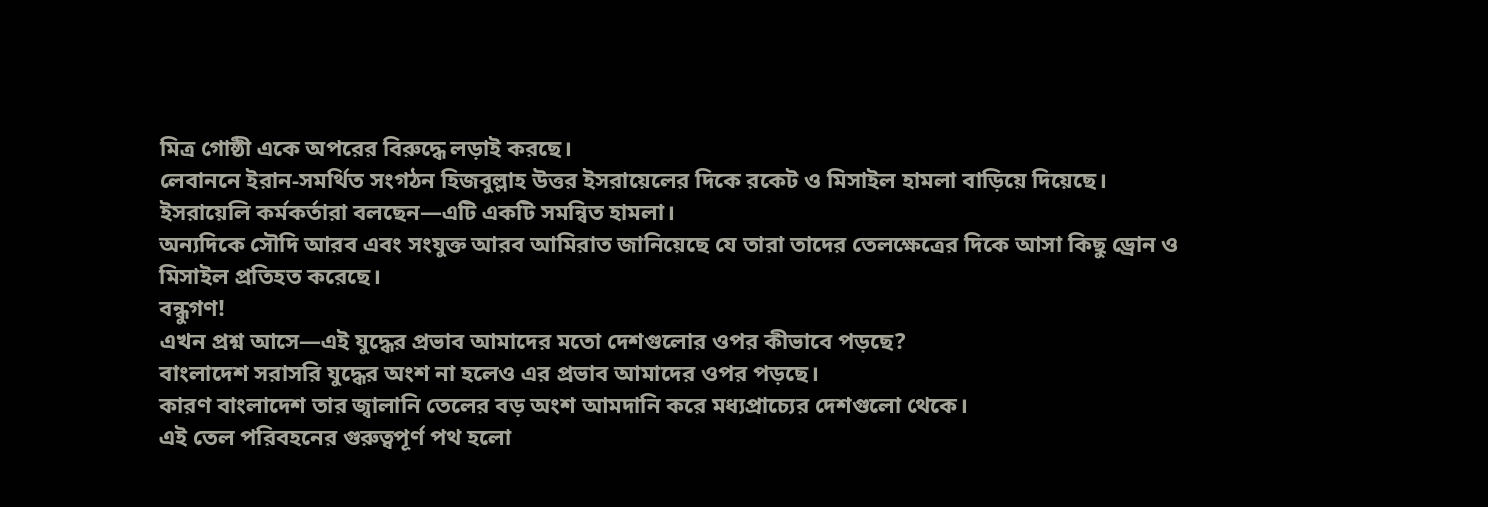মিত্র গোষ্ঠী একে অপরের বিরুদ্ধে লড়াই করছে।
লেবাননে ইরান-সমর্থিত সংগঠন হিজবুল্লাহ উত্তর ইসরায়েলের দিকে রকেট ও মিসাইল হামলা বাড়িয়ে দিয়েছে।
ইসরায়েলি কর্মকর্তারা বলছেন—এটি একটি সমন্বিত হামলা।
অন্যদিকে সৌদি আরব এবং সংযুক্ত আরব আমিরাত জানিয়েছে যে তারা তাদের তেলক্ষেত্রের দিকে আসা কিছু ড্রোন ও মিসাইল প্রতিহত করেছে।
বন্ধুগণ!
এখন প্রশ্ন আসে—এই যুদ্ধের প্রভাব আমাদের মতো দেশগুলোর ওপর কীভাবে পড়ছে?
বাংলাদেশ সরাসরি যুদ্ধের অংশ না হলেও এর প্রভাব আমাদের ওপর পড়ছে।
কারণ বাংলাদেশ তার জ্বালানি তেলের বড় অংশ আমদানি করে মধ্যপ্রাচ্যের দেশগুলো থেকে।
এই তেল পরিবহনের গুরুত্বপূর্ণ পথ হলো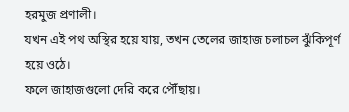হরমুজ প্রণালী।
যখন এই পথ অস্থির হয়ে যায়, তখন তেলের জাহাজ চলাচল ঝুঁকিপূর্ণ হয়ে ওঠে।
ফলে জাহাজগুলো দেরি করে পৌঁছায়।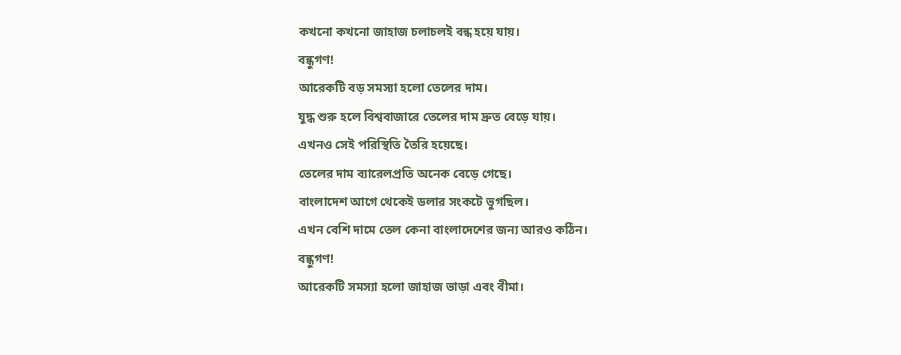কখনো কখনো জাহাজ চলাচলই বন্ধ হয়ে যায়।
বন্ধুগণ!
আরেকটি বড় সমস্যা হলো তেলের দাম।
যুদ্ধ শুরু হলে বিশ্ববাজারে তেলের দাম দ্রুত বেড়ে যায়।
এখনও সেই পরিস্থিতি তৈরি হয়েছে।
তেলের দাম ব্যারেলপ্রতি অনেক বেড়ে গেছে।
বাংলাদেশ আগে থেকেই ডলার সংকটে ভুগছিল।
এখন বেশি দামে তেল কেনা বাংলাদেশের জন্য আরও কঠিন।
বন্ধুগণ!
আরেকটি সমস্যা হলো জাহাজ ভাড়া এবং বীমা।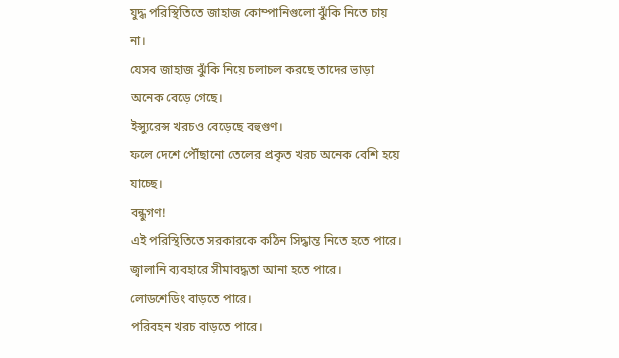যুদ্ধ পরিস্থিতিতে জাহাজ কোম্পানিগুলো ঝুঁকি নিতে চায় না।
যেসব জাহাজ ঝুঁকি নিয়ে চলাচল করছে তাদের ভাড়া অনেক বেড়ে গেছে।
ইন্স্যুরেন্স খরচও বেড়েছে বহুগুণ।
ফলে দেশে পৌঁছানো তেলের প্রকৃত খরচ অনেক বেশি হয়ে যাচ্ছে।
বন্ধুগণ!
এই পরিস্থিতিতে সরকারকে কঠিন সিদ্ধান্ত নিতে হতে পারে।
জ্বালানি ব্যবহারে সীমাবদ্ধতা আনা হতে পারে।
লোডশেডিং বাড়তে পারে।
পরিবহন খরচ বাড়তে পারে।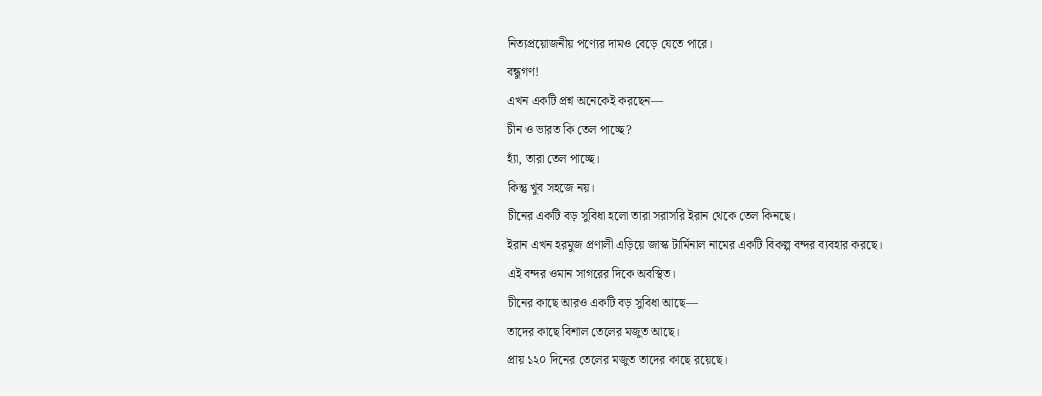নিত্যপ্রয়োজনীয় পণ্যের দামও বেড়ে যেতে পারে।
বন্ধুগণ!
এখন একটি প্রশ্ন অনেকেই করছেন—
চীন ও ভারত কি তেল পাচ্ছে?
হ্যাঁ, তারা তেল পাচ্ছে।
কিন্তু খুব সহজে নয়।
চীনের একটি বড় সুবিধা হলো তারা সরাসরি ইরান থেকে তেল কিনছে।
ইরান এখন হরমুজ প্রণালী এড়িয়ে জাস্ক টার্মিনাল নামের একটি বিকল্প বন্দর ব্যবহার করছে।
এই বন্দর ওমান সাগরের দিকে অবস্থিত।
চীনের কাছে আরও একটি বড় সুবিধা আছে—
তাদের কাছে বিশাল তেলের মজুত আছে।
প্রায় ১২০ দিনের তেলের মজুত তাদের কাছে রয়েছে।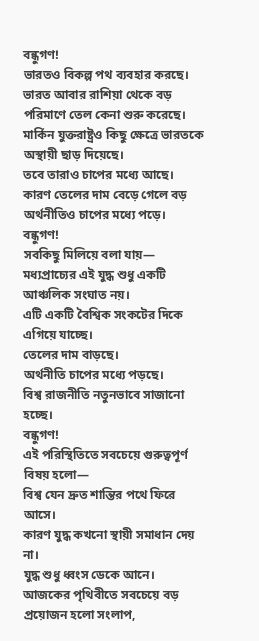বন্ধুগণ!
ভারতও বিকল্প পথ ব্যবহার করছে।
ভারত আবার রাশিয়া থেকে বড় পরিমাণে তেল কেনা শুরু করেছে।
মার্কিন যুক্তরাষ্ট্রও কিছু ক্ষেত্রে ভারতকে অস্থায়ী ছাড় দিয়েছে।
তবে তারাও চাপের মধ্যে আছে।
কারণ তেলের দাম বেড়ে গেলে বড় অর্থনীতিও চাপের মধ্যে পড়ে।
বন্ধুগণ!
সবকিছু মিলিয়ে বলা যায়—
মধ্যপ্রাচ্যের এই যুদ্ধ শুধু একটি আঞ্চলিক সংঘাত নয়।
এটি একটি বৈশ্বিক সংকটের দিকে এগিয়ে যাচ্ছে।
তেলের দাম বাড়ছে।
অর্থনীতি চাপের মধ্যে পড়ছে।
বিশ্ব রাজনীতি নতুনভাবে সাজানো হচ্ছে।
বন্ধুগণ!
এই পরিস্থিতিতে সবচেয়ে গুরুত্বপূর্ণ বিষয় হলো—
বিশ্ব যেন দ্রুত শান্তির পথে ফিরে আসে।
কারণ যুদ্ধ কখনো স্থায়ী সমাধান দেয় না।
যুদ্ধ শুধু ধ্বংস ডেকে আনে।
আজকের পৃথিবীতে সবচেয়ে বড় প্রয়োজন হলো সংলাপ,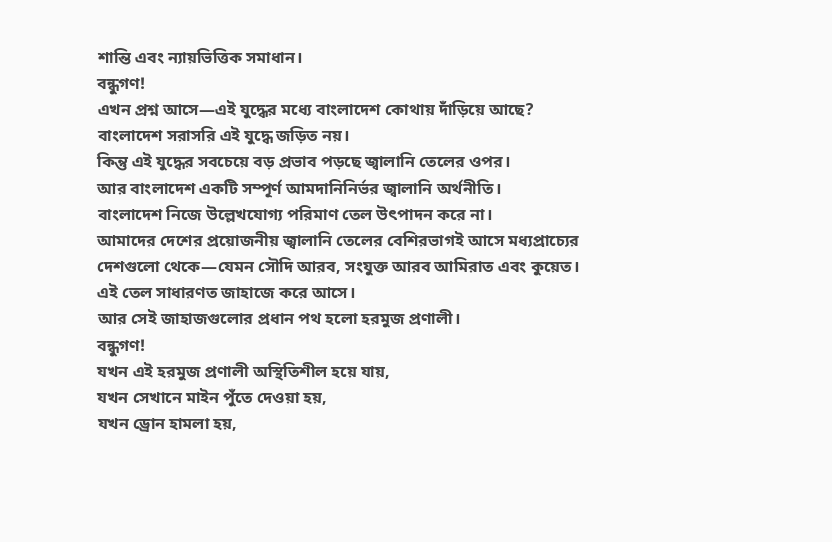শান্তি এবং ন্যায়ভিত্তিক সমাধান।
বন্ধুগণ!
এখন প্রশ্ন আসে—এই যুদ্ধের মধ্যে বাংলাদেশ কোথায় দাঁড়িয়ে আছে?
বাংলাদেশ সরাসরি এই যুদ্ধে জড়িত নয়।
কিন্তু এই যুদ্ধের সবচেয়ে বড় প্রভাব পড়ছে জ্বালানি তেলের ওপর।
আর বাংলাদেশ একটি সম্পূর্ণ আমদানিনির্ভর জ্বালানি অর্থনীতি।
বাংলাদেশ নিজে উল্লেখযোগ্য পরিমাণ তেল উৎপাদন করে না।
আমাদের দেশের প্রয়োজনীয় জ্বালানি তেলের বেশিরভাগই আসে মধ্যপ্রাচ্যের দেশগুলো থেকে—যেমন সৌদি আরব, সংযুক্ত আরব আমিরাত এবং কুয়েত।
এই তেল সাধারণত জাহাজে করে আসে।
আর সেই জাহাজগুলোর প্রধান পথ হলো হরমুজ প্রণালী।
বন্ধুগণ!
যখন এই হরমুজ প্রণালী অস্থিতিশীল হয়ে যায়,
যখন সেখানে মাইন পুঁতে দেওয়া হয়,
যখন ড্রোন হামলা হয়,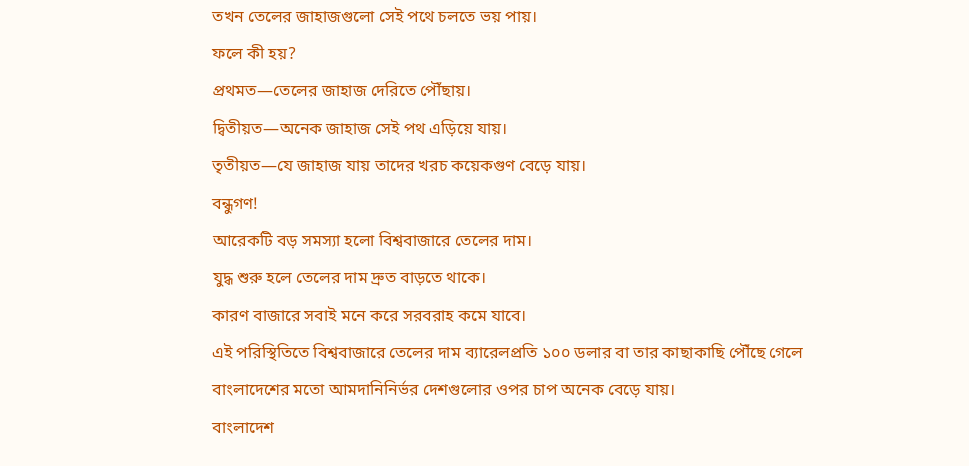তখন তেলের জাহাজগুলো সেই পথে চলতে ভয় পায়।
ফলে কী হয়?
প্রথমত—তেলের জাহাজ দেরিতে পৌঁছায়।
দ্বিতীয়ত—অনেক জাহাজ সেই পথ এড়িয়ে যায়।
তৃতীয়ত—যে জাহাজ যায় তাদের খরচ কয়েকগুণ বেড়ে যায়।
বন্ধুগণ!
আরেকটি বড় সমস্যা হলো বিশ্ববাজারে তেলের দাম।
যুদ্ধ শুরু হলে তেলের দাম দ্রুত বাড়তে থাকে।
কারণ বাজারে সবাই মনে করে সরবরাহ কমে যাবে।
এই পরিস্থিতিতে বিশ্ববাজারে তেলের দাম ব্যারেলপ্রতি ১০০ ডলার বা তার কাছাকাছি পৌঁছে গেলে বাংলাদেশের মতো আমদানিনির্ভর দেশগুলোর ওপর চাপ অনেক বেড়ে যায়।
বাংলাদেশ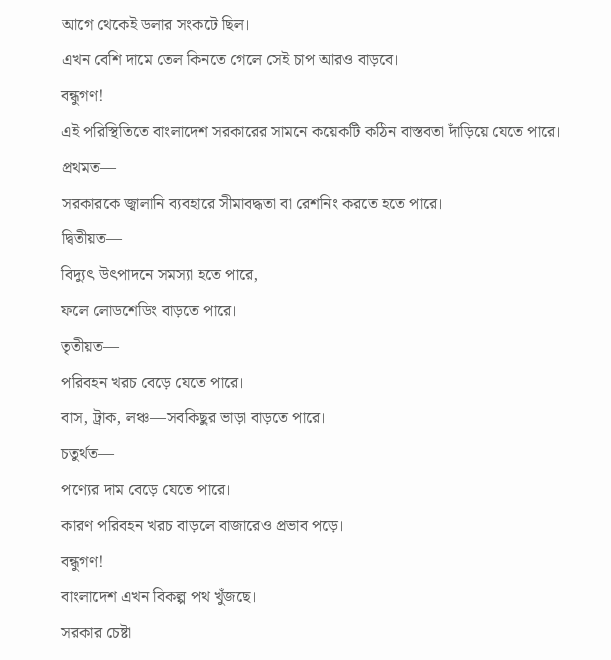আগে থেকেই ডলার সংকটে ছিল।
এখন বেশি দামে তেল কিনতে গেলে সেই চাপ আরও বাড়বে।
বন্ধুগণ!
এই পরিস্থিতিতে বাংলাদেশ সরকারের সামনে কয়েকটি কঠিন বাস্তবতা দাঁড়িয়ে যেতে পারে।
প্রথমত—
সরকারকে জ্বালানি ব্যবহারে সীমাবদ্ধতা বা রেশনিং করতে হতে পারে।
দ্বিতীয়ত—
বিদ্যুৎ উৎপাদনে সমস্যা হতে পারে,
ফলে লোডশেডিং বাড়তে পারে।
তৃতীয়ত—
পরিবহন খরচ বেড়ে যেতে পারে।
বাস, ট্রাক, লঞ্চ—সবকিছুর ভাড়া বাড়তে পারে।
চতুর্থত—
পণ্যের দাম বেড়ে যেতে পারে।
কারণ পরিবহন খরচ বাড়লে বাজারেও প্রভাব পড়ে।
বন্ধুগণ!
বাংলাদেশ এখন বিকল্প পথ খুঁজছে।
সরকার চেষ্টা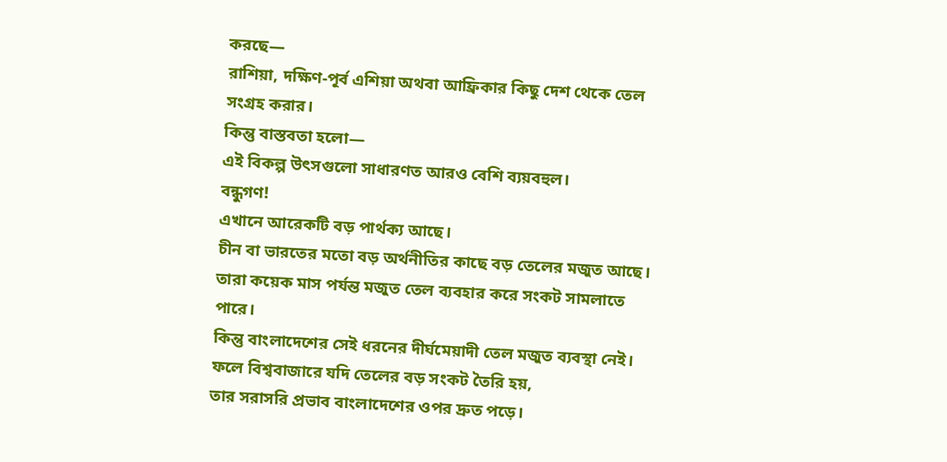করছে—
রাশিয়া, দক্ষিণ-পূর্ব এশিয়া অথবা আফ্রিকার কিছু দেশ থেকে তেল সংগ্রহ করার।
কিন্তু বাস্তবতা হলো—
এই বিকল্প উৎসগুলো সাধারণত আরও বেশি ব্যয়বহুল।
বন্ধুগণ!
এখানে আরেকটি বড় পার্থক্য আছে।
চীন বা ভারতের মতো বড় অর্থনীতির কাছে বড় তেলের মজুত আছে।
তারা কয়েক মাস পর্যন্ত মজুত তেল ব্যবহার করে সংকট সামলাতে পারে।
কিন্তু বাংলাদেশের সেই ধরনের দীর্ঘমেয়াদী তেল মজুত ব্যবস্থা নেই।
ফলে বিশ্ববাজারে যদি তেলের বড় সংকট তৈরি হয়,
তার সরাসরি প্রভাব বাংলাদেশের ওপর দ্রুত পড়ে।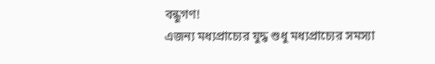বন্ধুগণ!
এজন্য মধ্যপ্রাচ্যের যুদ্ধ শুধু মধ্যপ্রাচ্যের সমস্যা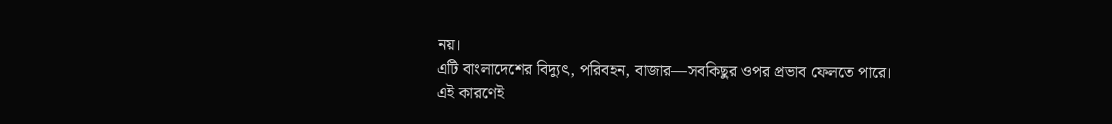নয়।
এটি বাংলাদেশের বিদ্যুৎ, পরিবহন, বাজার—সবকিছুর ওপর প্রভাব ফেলতে পারে।
এই কারণেই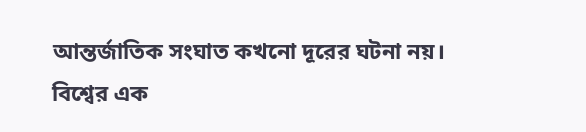আন্তর্জাতিক সংঘাত কখনো দূরের ঘটনা নয়।
বিশ্বের এক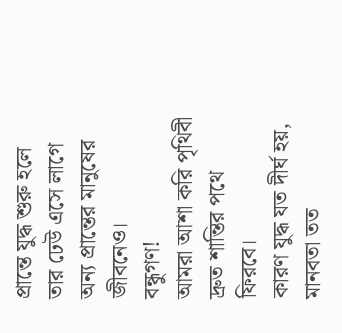প্রান্তে যুদ্ধ শুরু হলে
তার ঢেউ এসে লাগে অন্য প্রান্তের মানুষের জীবনেও।
বন্ধুগণ!
আমরা আশা করি পৃথিবী দ্রুত শান্তির পথে ফিরবে।
কারণ যুদ্ধ যত দীর্ঘ হয়,
মানবতা তত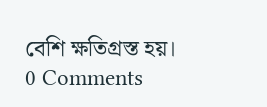বেশি ক্ষতিগ্রস্ত হয়।
0 Comments